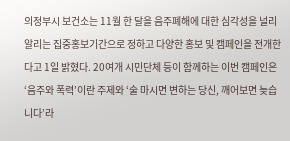의정부시 보건소는 11월 한 달을 음주폐해에 대한 심각성을 널리 알리는 집중홍보기간으로 정하고 다양한 홍보 및 캠페인을 전개한다고 1일 밝혔다. 20여개 시민단체 등이 함께하는 이번 캠페인은 ‘음주와 폭력’이란 주제와 ‘술 마시면 변하는 당신, 깨어보면 늦습니다’라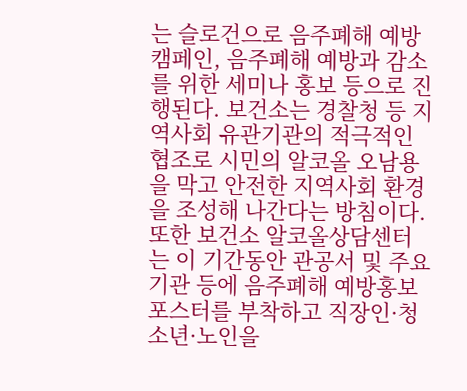는 슬로건으로 음주폐해 예방 캠페인, 음주폐해 예방과 감소를 위한 세미나 홍보 등으로 진행된다. 보건소는 경찰청 등 지역사회 유관기관의 적극적인 협조로 시민의 알코올 오남용을 막고 안전한 지역사회 환경을 조성해 나간다는 방침이다. 또한 보건소 알코올상담센터는 이 기간동안 관공서 및 주요 기관 등에 음주폐해 예방홍보 포스터를 부착하고 직장인·청소년·노인을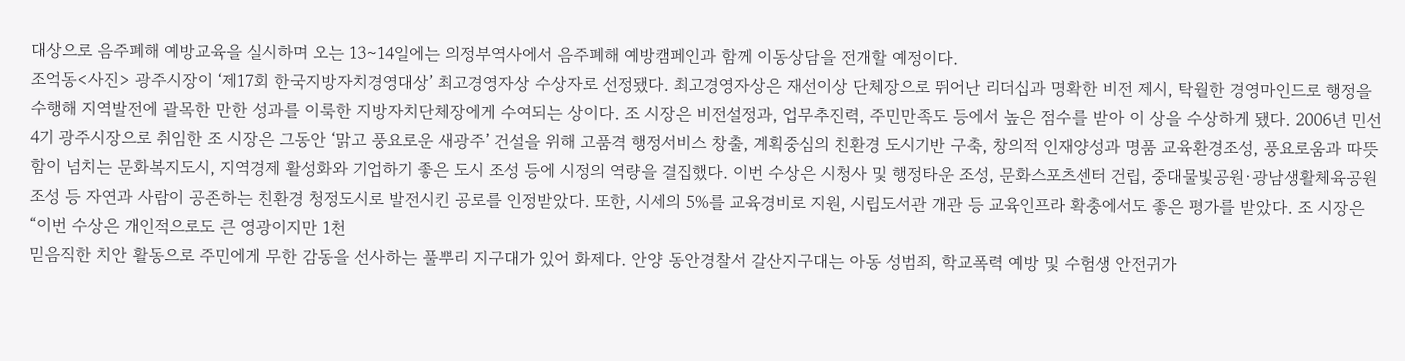대상으로 음주폐해 예방교육을 실시하며 오는 13∼14일에는 의정부역사에서 음주폐해 예방캠페인과 함께 이동상담을 전개할 예정이다.
조억동<사진> 광주시장이 ‘제17회 한국지방자치경영대상’ 최고경영자상 수상자로 선정됐다. 최고경영자상은 재선이상 단체장으로 뛰어난 리더십과 명확한 비전 제시, 탁월한 경영마인드로 행정을 수행해 지역발전에 괄목한 만한 성과를 이룩한 지방자치단체장에게 수여되는 상이다. 조 시장은 비전설정과, 업무추진력, 주민만족도 등에서 높은 점수를 받아 이 상을 수상하게 됐다. 2006년 민선 4기 광주시장으로 취임한 조 시장은 그동안 ‘맑고 풍요로운 새광주’ 건설을 위해 고품격 행정서비스 창출, 계획중심의 친환경 도시기반 구축, 창의적 인재양성과 명품 교육환경조성, 풍요로움과 따뜻함이 넘치는 문화복지도시, 지역경제 활성화와 기업하기 좋은 도시 조성 등에 시정의 역량을 결집했다. 이번 수상은 시청사 및 행정타운 조성, 문화스포츠센터 건립, 중대물빛공원·광남생활체육공원 조성 등 자연과 사람이 공존하는 친환경 청정도시로 발전시킨 공로를 인정받았다. 또한, 시세의 5%를 교육경비로 지원, 시립도서관 개관 등 교육인프라 확충에서도 좋은 평가를 받았다. 조 시장은 “이번 수상은 개인적으로도 큰 영광이지만 1천
믿음직한 치안 활동으로 주민에게 무한 감동을 선사하는 풀뿌리 지구대가 있어 화제다. 안양 동안경찰서 갈산지구대는 아동 성범죄, 학교폭력 예방 및 수험생 안전귀가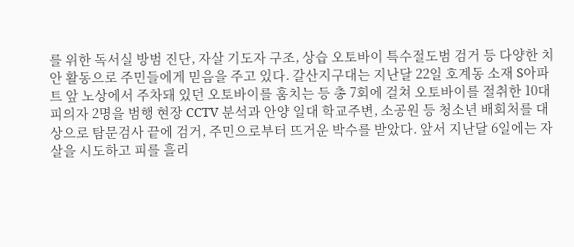를 위한 독서실 방범 진단, 자살 기도자 구조, 상습 오토바이 특수절도범 검거 등 다양한 치안 활동으로 주민들에게 믿음을 주고 있다. 갈산지구대는 지난달 22일 호계동 소재 S아파트 앞 노상에서 주차돼 있던 오토바이를 훔치는 등 총 7회에 걸쳐 오토바이를 절취한 10대 피의자 2명을 범행 현장 CCTV 분석과 안양 일대 학교주변, 소공원 등 청소년 배회처를 대상으로 탐문검사 끝에 검거, 주민으로부터 뜨거운 박수를 받았다. 앞서 지난달 6일에는 자살을 시도하고 피를 흘리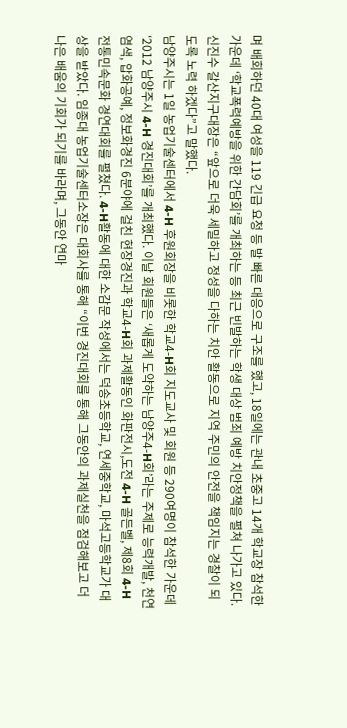며 배회하던 40대 여성을 119 긴급 요청 등 발 빠른 대응으로 구조를 했고, 18일에는 관내 초중고 14개 학교장 참석한 가운데 ‘학교폭력예방을 위한 간담회’를 개최하는 등 최근 빈발하는 학생 대상 범죄 예방 치안정책을 펼쳐 나가고 있다. 신진수 갈산지구대장은 “앞으로 더욱 세밀하고 정성을 다하는 치안 활동으로 지역 주민의 안전을 책임지는 경찰이 되도록 노력 하겠다”고 말했다.
남양주시는 1일 농업기술센터에서 4-H 후원회장을 비롯한 학교4-H회 지도교사 및 회원 등 290여명이 참석한 가운데 ‘2012 남양주시 4-H 경진대회’를 개최했다. 이날 회원들은 ‘새롭게 도약하는 남양주4-H회’라는 주제로 능력개발, 천연염색, 압화공예, 정보화경진 6분야에 걸친 현장경진과 학교4-H회 과제활동인 화판전시,도전 4-H 골든벨, 제8회 4-H 전통민속문화 경연대회를 펼쳤다. 4-H활동에 대한 소감문 작성에서는 덕송초등학교, 연세중학교, 마석고등학교가 대상을 받았다. 임종대 농업기술센터소장은 대회사를 통해 “이번 경진대회를 통해 그동안의 과제실천을 점검해보고 더 나은 배움의 기회가 되기를 바라며, 그동안 연마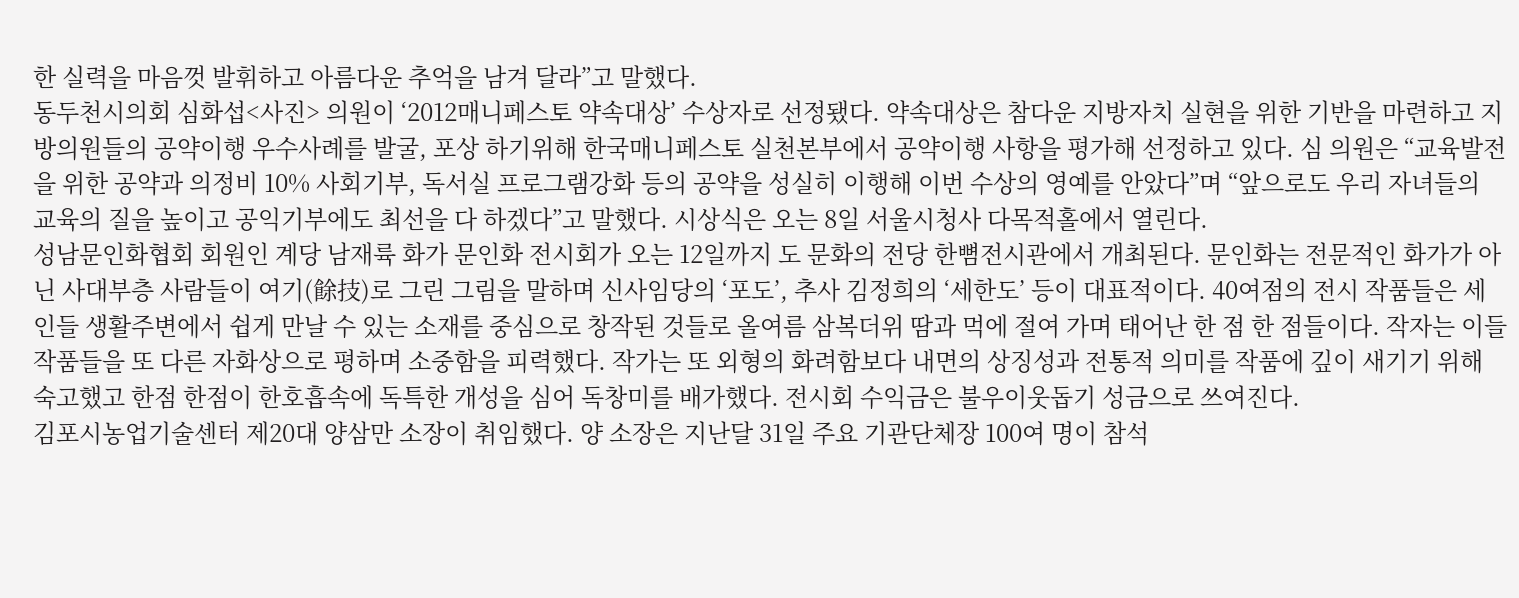한 실력을 마음껏 발휘하고 아름다운 추억을 남겨 달라”고 말했다.
동두천시의회 심화섭<사진> 의원이 ‘2012매니페스토 약속대상’ 수상자로 선정됐다. 약속대상은 참다운 지방자치 실현을 위한 기반을 마련하고 지방의원들의 공약이행 우수사례를 발굴, 포상 하기위해 한국매니페스토 실천본부에서 공약이행 사항을 평가해 선정하고 있다. 심 의원은 “교육발전을 위한 공약과 의정비 10% 사회기부, 독서실 프로그램강화 등의 공약을 성실히 이행해 이번 수상의 영예를 안았다”며 “앞으로도 우리 자녀들의 교육의 질을 높이고 공익기부에도 최선을 다 하겠다”고 말했다. 시상식은 오는 8일 서울시청사 다목적홀에서 열린다.
성남문인화협회 회원인 계당 남재륙 화가 문인화 전시회가 오는 12일까지 도 문화의 전당 한뼘전시관에서 개최된다. 문인화는 전문적인 화가가 아닌 사대부층 사람들이 여기(餘技)로 그린 그림을 말하며 신사임당의 ‘포도’, 추사 김정희의 ‘세한도’ 등이 대표적이다. 40여점의 전시 작품들은 세인들 생활주변에서 쉽게 만날 수 있는 소재를 중심으로 창작된 것들로 올여름 삼복더위 땀과 먹에 절여 가며 태어난 한 점 한 점들이다. 작자는 이들 작품들을 또 다른 자화상으로 평하며 소중함을 피력했다. 작가는 또 외형의 화려함보다 내면의 상징성과 전통적 의미를 작품에 깊이 새기기 위해 숙고했고 한점 한점이 한호흡속에 독특한 개성을 심어 독창미를 배가했다. 전시회 수익금은 불우이웃돕기 성금으로 쓰여진다.
김포시농업기술센터 제20대 양삼만 소장이 취임했다. 양 소장은 지난달 31일 주요 기관단체장 100여 명이 참석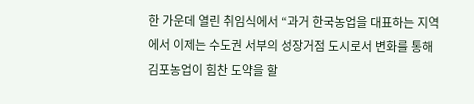한 가운데 열린 취임식에서 “과거 한국농업을 대표하는 지역에서 이제는 수도권 서부의 성장거점 도시로서 변화를 통해 김포농업이 힘찬 도약을 할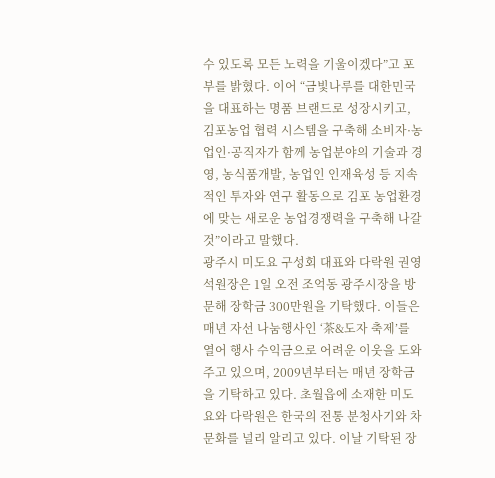수 있도록 모든 노력을 기울이겠다”고 포부를 밝혔다. 이어 “금빛나루를 대한민국을 대표하는 명품 브랜드로 성장시키고, 김포농업 협력 시스템을 구축해 소비자·농업인·공직자가 함께 농업분야의 기술과 경영, 농식품개발, 농업인 인재육성 등 지속적인 투자와 연구 활동으로 김포 농업환경에 맞는 새로운 농업경쟁력을 구축해 나갈 것”이라고 말했다.
광주시 미도요 구성회 대표와 다락원 권영석원장은 1일 오전 조억동 광주시장을 방문해 장학금 300만원을 기탁했다. 이들은 매년 자선 나눔행사인 ‘茶&도자 축제’를 열어 행사 수익금으로 어려운 이웃을 도와주고 있으며, 2009년부터는 매년 장학금을 기탁하고 있다. 초월읍에 소재한 미도요와 다락원은 한국의 전통 분청사기와 차문화를 널리 알리고 있다. 이날 기탁된 장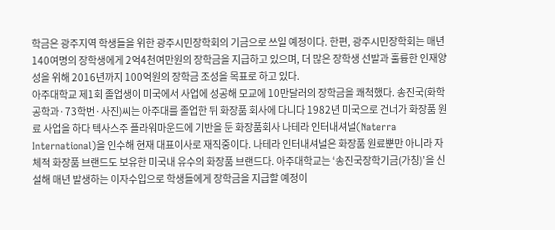학금은 광주지역 학생들을 위한 광주시민장학회의 기금으로 쓰일 예정이다. 한편, 광주시민장학회는 매년 140여명의 장학생에게 2억4천여만원의 장학금을 지급하고 있으며, 더 많은 장학생 선발과 훌륭한 인재양성을 위해 2016년까지 100억원의 장학금 조성을 목표로 하고 있다.
아주대학교 제1회 졸업생이 미국에서 사업에 성공해 모교에 10만달러의 장학금을 쾌척했다. 송진국(화학공학과·73학번·사진)씨는 아주대를 졸업한 뒤 화장품 회사에 다니다 1982년 미국으로 건너가 화장품 원료 사업을 하다 텍사스주 플라워마운드에 기반을 둔 화장품회사 나테라 인터내셔널(Naterra International)을 인수해 현재 대표이사로 재직중이다. 나테라 인터내셔널은 화장품 원료뿐만 아니라 자체적 화장품 브랜드도 보유한 미국내 유수의 화장품 브랜드다. 아주대학교는 ‘송진국장학기금(가칭)’을 신설해 매년 발생하는 이자수입으로 학생들에게 장학금을 지급할 예정이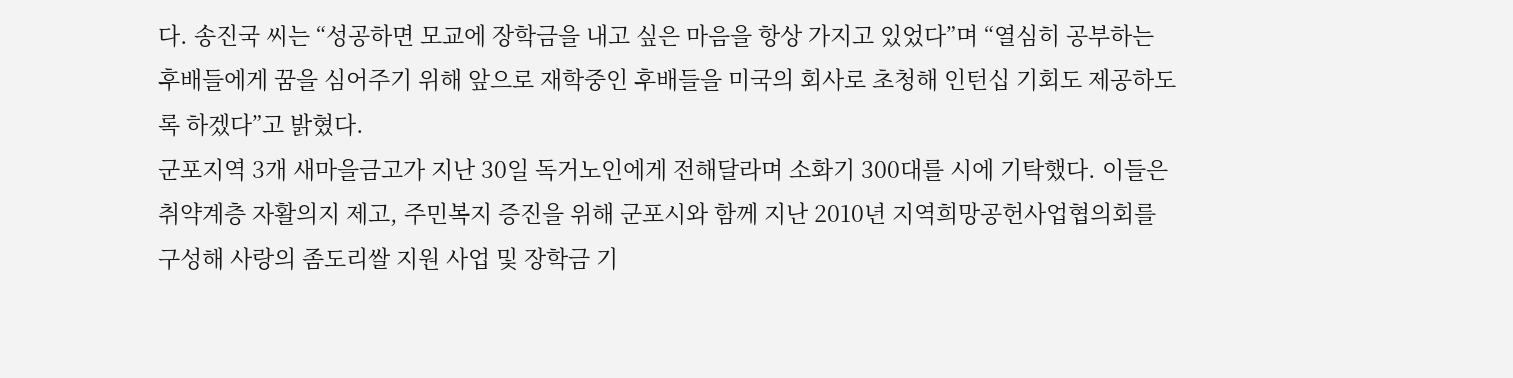다. 송진국 씨는 “성공하면 모교에 장학금을 내고 싶은 마음을 항상 가지고 있었다”며 “열심히 공부하는 후배들에게 꿈을 심어주기 위해 앞으로 재학중인 후배들을 미국의 회사로 초청해 인턴십 기회도 제공하도록 하겠다”고 밝혔다.
군포지역 3개 새마을금고가 지난 30일 독거노인에게 전해달라며 소화기 300대를 시에 기탁했다. 이들은 취약계층 자활의지 제고, 주민복지 증진을 위해 군포시와 함께 지난 2010년 지역희망공헌사업협의회를 구성해 사랑의 좀도리쌀 지원 사업 및 장학금 기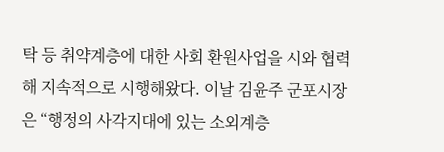탁 등 취약계층에 대한 사회 환원사업을 시와 협력해 지속적으로 시행해왔다. 이날 김윤주 군포시장은 “행정의 사각지대에 있는 소외계층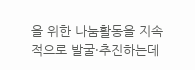을 위한 나눔활동을 지속적으로 발굴·추진하는데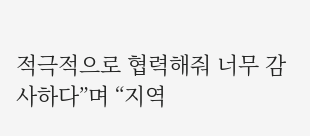적극적으로 협력해줘 너무 감사하다”며 “지역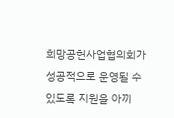희망공헌사업협의회가 성공적으로 운영될 수 있도록 지원을 아끼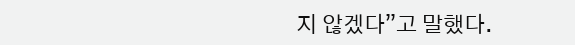지 않겠다”고 말했다.